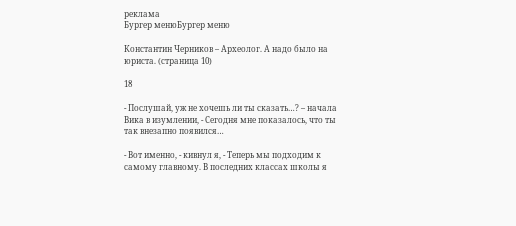реклама
Бургер менюБургер меню

Константин Черников – Археолог. А надо было на юриста. (страница 10)

18

- Послушай, уж не хочешь ли ты сказать…? – начала Вика в изумлении, - Сегодня мне показалось, что ты так внезапно появился…

- Вот именно, - кивнул я, - Теперь мы подходим к самому главному. В последних классах школы я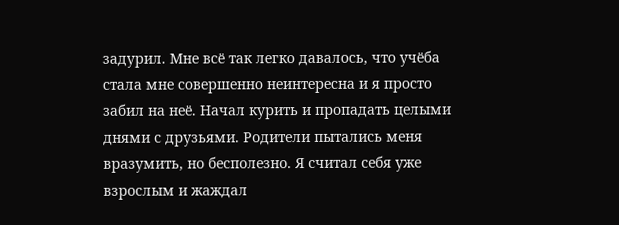задурил. Мне всё так легко давалось, что учёба стала мне совершенно неинтересна и я просто забил на неё. Начал курить и пропадать целыми днями с друзьями. Родители пытались меня вразумить, но бесполезно. Я считал себя уже взрослым и жаждал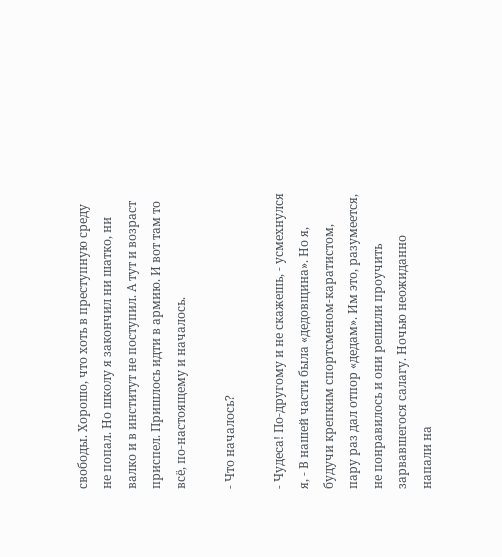свободы. Хорошо, что хоть в преступную среду не попал. Но школу я закончил ни шатко, ни валко и в институт не поступил. А тут и возраст приспел. Пришлось идти в армию. И вот там то всё, по-настоящему и началось.

- Что началось?

- Чудеса! По-другому и не скажешь, - усмехнулся я, - В нашей части была «дедовщина». Но я, будучи крепким спортсменом-каратистом, пару раз дал отпор «дедам». Им это, разумеется, не понравилось и они решили проучить зарвавшегося салагу. Ночью неожиданно напали на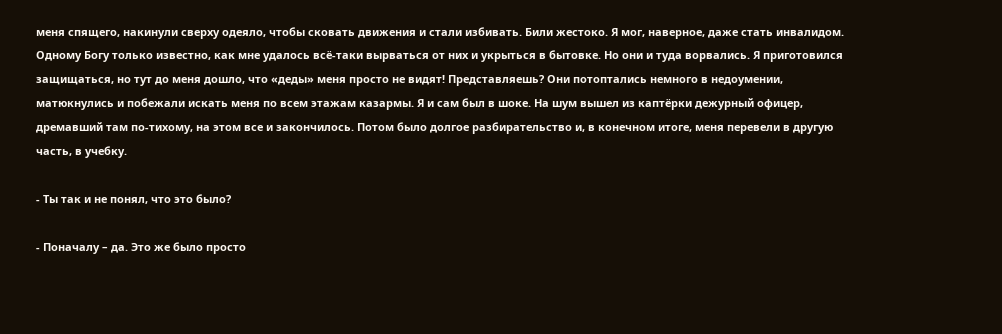меня спящего, накинули сверху одеяло, чтобы сковать движения и стали избивать. Били жестоко. Я мог, наверное, даже стать инвалидом. Одному Богу только известно, как мне удалось всё-таки вырваться от них и укрыться в бытовке. Но они и туда ворвались. Я приготовился защищаться, но тут до меня дошло, что «деды» меня просто не видят! Представляешь? Они потоптались немного в недоумении, матюкнулись и побежали искать меня по всем этажам казармы. Я и сам был в шоке. На шум вышел из каптёрки дежурный офицер, дремавший там по-тихому, на этом все и закончилось. Потом было долгое разбирательство и, в конечном итоге, меня перевели в другую часть, в учебку.

- Ты так и не понял, что это было?

- Поначалу – да. Это же было просто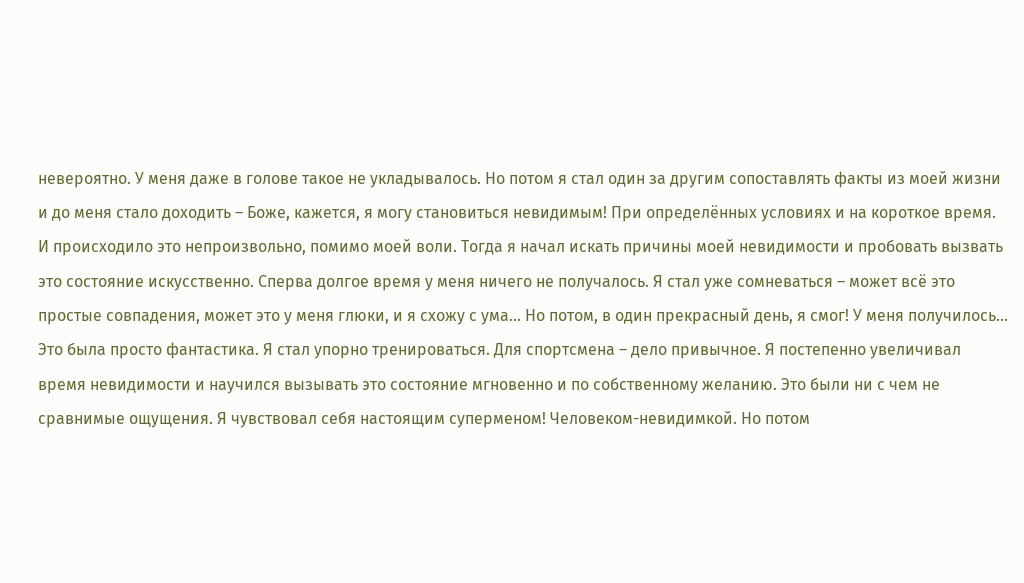невероятно. У меня даже в голове такое не укладывалось. Но потом я стал один за другим сопоставлять факты из моей жизни и до меня стало доходить – Боже, кажется, я могу становиться невидимым! При определённых условиях и на короткое время. И происходило это непроизвольно, помимо моей воли. Тогда я начал искать причины моей невидимости и пробовать вызвать это состояние искусственно. Сперва долгое время у меня ничего не получалось. Я стал уже сомневаться – может всё это простые совпадения, может это у меня глюки, и я схожу с ума… Но потом, в один прекрасный день, я смог! У меня получилось… Это была просто фантастика. Я стал упорно тренироваться. Для спортсмена – дело привычное. Я постепенно увеличивал время невидимости и научился вызывать это состояние мгновенно и по собственному желанию. Это были ни с чем не сравнимые ощущения. Я чувствовал себя настоящим суперменом! Человеком-невидимкой. Но потом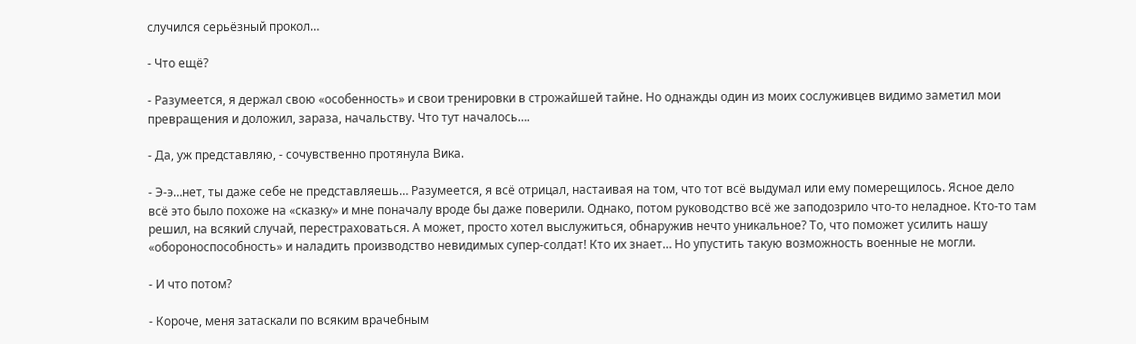случился серьёзный прокол…

- Что ещё?

- Разумеется, я держал свою «особенность» и свои тренировки в строжайшей тайне. Но однажды один из моих сослуживцев видимо заметил мои превращения и доложил, зараза, начальству. Что тут началось….

- Да, уж представляю, - сочувственно протянула Вика.

- Э-э…нет, ты даже себе не представляешь… Разумеется, я всё отрицал, настаивая на том, что тот всё выдумал или ему померещилось. Ясное дело всё это было похоже на «сказку» и мне поначалу вроде бы даже поверили. Однако, потом руководство всё же заподозрило что-то неладное. Кто-то там решил, на всякий случай, перестраховаться. А может, просто хотел выслужиться, обнаружив нечто уникальное? То, что поможет усилить нашу «обороноспособность» и наладить производство невидимых супер-солдат! Кто их знает… Но упустить такую возможность военные не могли.

- И что потом?

- Короче, меня затаскали по всяким врачебным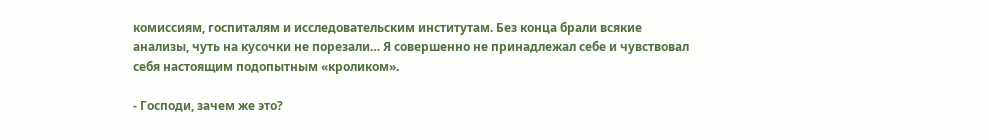комиссиям, госпиталям и исследовательским институтам. Без конца брали всякие анализы, чуть на кусочки не порезали… Я совершенно не принадлежал себе и чувствовал себя настоящим подопытным «кроликом».

- Господи, зачем же это?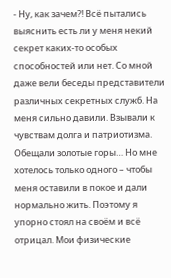- Ну, как зачем?! Всё пытались выяснить есть ли у меня некий секрет каких-то особых способностей или нет. Со мной даже вели беседы представители различных секретных служб. На меня сильно давили. Взывали к чувствам долга и патриотизма. Обещали золотые горы… Но мне хотелось только одного – чтобы меня оставили в покое и дали нормально жить. Поэтому я упорно стоял на своём и всё отрицал. Мои физические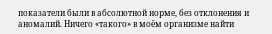показатели были в абсолютной норме, без отклонения и аномалий. Ничего «такого» в моём организме найти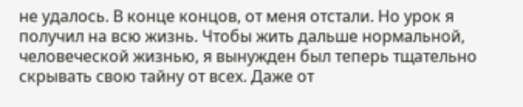не удалось. В конце концов, от меня отстали. Но урок я получил на всю жизнь. Чтобы жить дальше нормальной, человеческой жизнью, я вынужден был теперь тщательно скрывать свою тайну от всех. Даже от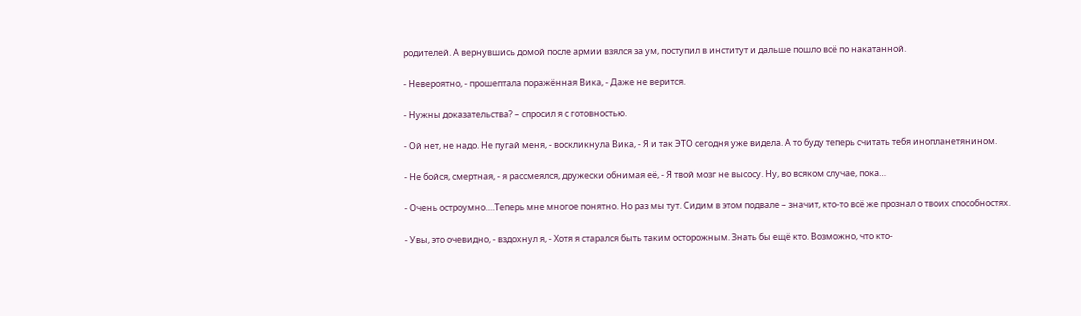родителей. А вернувшись домой после армии взялся за ум, поступил в институт и дальше пошло всё по накатанной.

- Невероятно, - прошептала поражённая Вика, - Даже не верится.

- Нужны доказательства? – спросил я с готовностью.

- Ой нет, не надо. Не пугай меня, - воскликнула Вика, - Я и так ЭТО сегодня уже видела. А то буду теперь считать тебя инопланетянином.

- Не бойся, смертная, - я рассмеялся, дружески обнимая её, - Я твой мозг не высосу. Ну, во всяком случае, пока…

- Очень остроумно….Теперь мне многое понятно. Но раз мы тут. Сидим в этом подвале – значит, кто-то всё же прознал о твоих способностях.

- Увы, это очевидно, - вздохнул я, - Хотя я старался быть таким осторожным. Знать бы ещё кто. Возможно, что кто-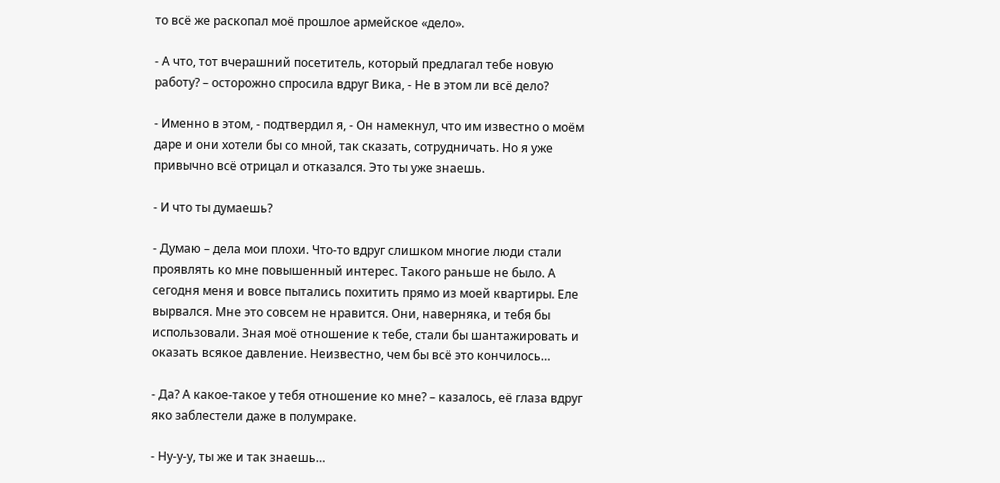то всё же раскопал моё прошлое армейское «дело».

- А что, тот вчерашний посетитель, который предлагал тебе новую работу? – осторожно спросила вдруг Вика, - Не в этом ли всё дело?

- Именно в этом, - подтвердил я, - Он намекнул, что им известно о моём даре и они хотели бы со мной, так сказать, сотрудничать. Но я уже привычно всё отрицал и отказался. Это ты уже знаешь.

- И что ты думаешь?

- Думаю – дела мои плохи. Что-то вдруг слишком многие люди стали проявлять ко мне повышенный интерес. Такого раньше не было. А сегодня меня и вовсе пытались похитить прямо из моей квартиры. Еле вырвался. Мне это совсем не нравится. Они, наверняка, и тебя бы использовали. Зная моё отношение к тебе, стали бы шантажировать и оказать всякое давление. Неизвестно, чем бы всё это кончилось…

- Да? А какое-такое у тебя отношение ко мне? – казалось, её глаза вдруг яко заблестели даже в полумраке.

- Ну-у-у, ты же и так знаешь…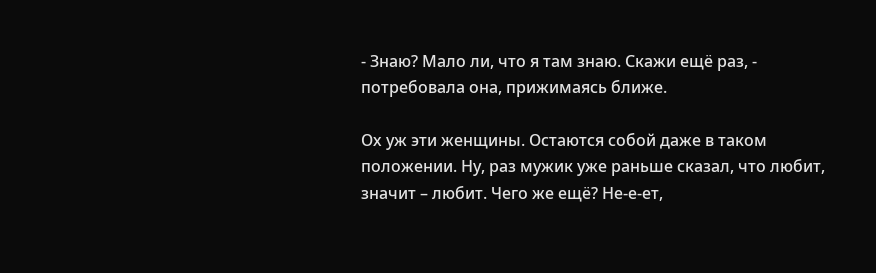- Знаю? Мало ли, что я там знаю. Скажи ещё раз, - потребовала она, прижимаясь ближе.

Ох уж эти женщины. Остаются собой даже в таком положении. Ну, раз мужик уже раньше сказал, что любит, значит – любит. Чего же ещё? Не-е-ет,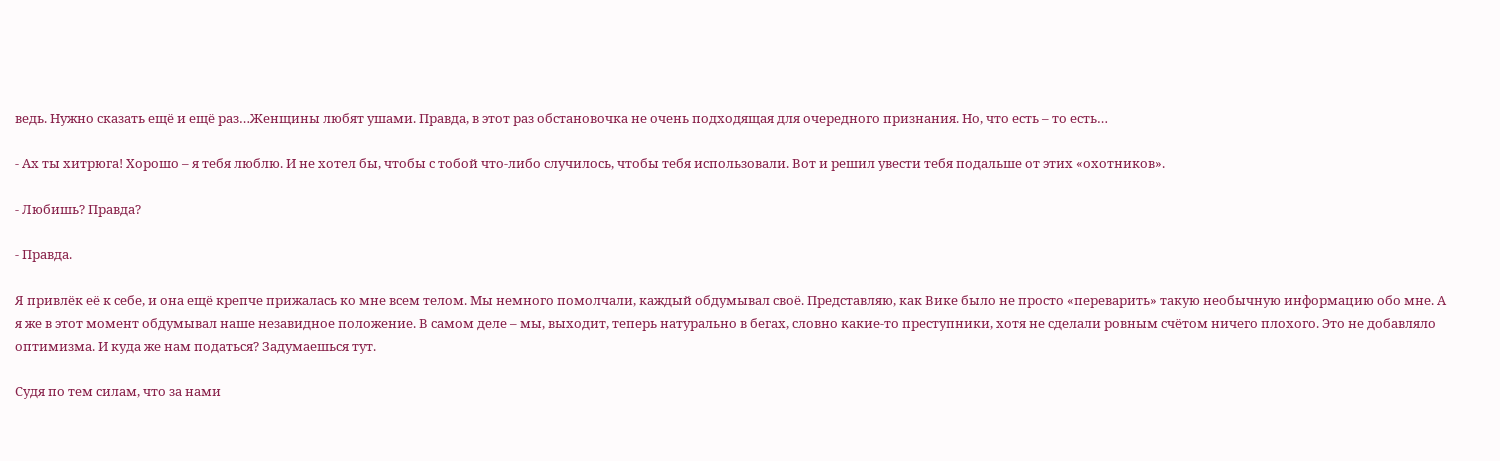ведь. Нужно сказать ещё и ещё раз…Женщины любят ушами. Правда, в этот раз обстановочка не очень подходящая для очередного признания. Но, что есть – то есть…

- Ах ты хитрюга! Хорошо – я тебя люблю. И не хотел бы, чтобы с тобой что-либо случилось, чтобы тебя использовали. Вот и решил увести тебя подальше от этих «охотников».

- Любишь? Правда?

- Правда.

Я привлёк её к себе, и она ещё крепче прижалась ко мне всем телом. Мы немного помолчали, каждый обдумывал своё. Представляю, как Вике было не просто «переварить» такую необычную информацию обо мне. А я же в этот момент обдумывал наше незавидное положение. В самом деле – мы, выходит, теперь натурально в бегах, словно какие-то преступники, хотя не сделали ровным счётом ничего плохого. Это не добавляло оптимизма. И куда же нам податься? Задумаешься тут.

Судя по тем силам, что за нами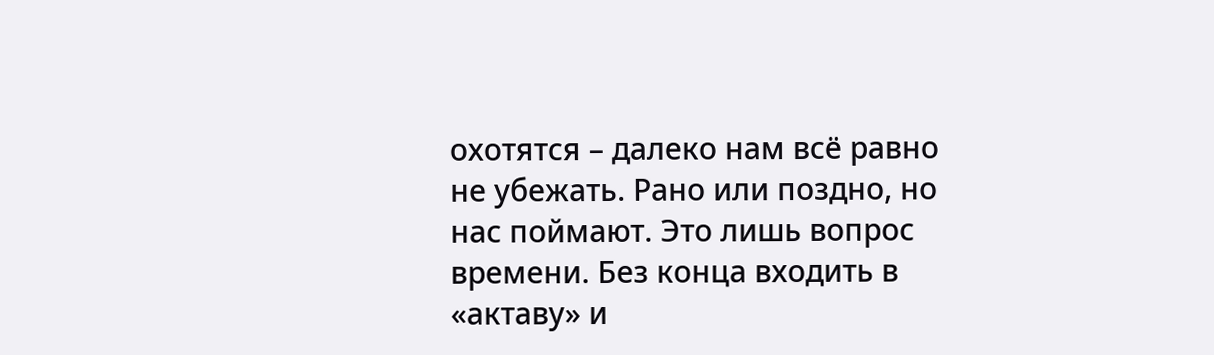охотятся – далеко нам всё равно не убежать. Рано или поздно, но нас поймают. Это лишь вопрос времени. Без конца входить в «актаву» и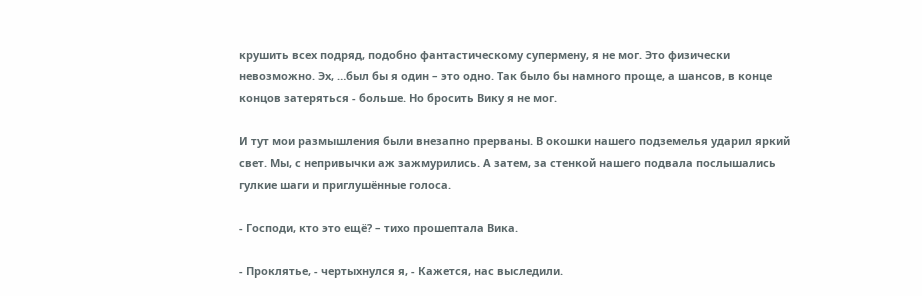крушить всех подряд, подобно фантастическому супермену, я не мог. Это физически невозможно. Эх, …был бы я один – это одно. Так было бы намного проще, а шансов, в конце концов затеряться - больше. Но бросить Вику я не мог.

И тут мои размышления были внезапно прерваны. В окошки нашего подземелья ударил яркий свет. Мы, с непривычки аж зажмурились. А затем, за стенкой нашего подвала послышались гулкие шаги и приглушённые голоса.

- Господи, кто это ещё? – тихо прошептала Вика.

- Проклятье, - чертыхнулся я, - Кажется, нас выследили.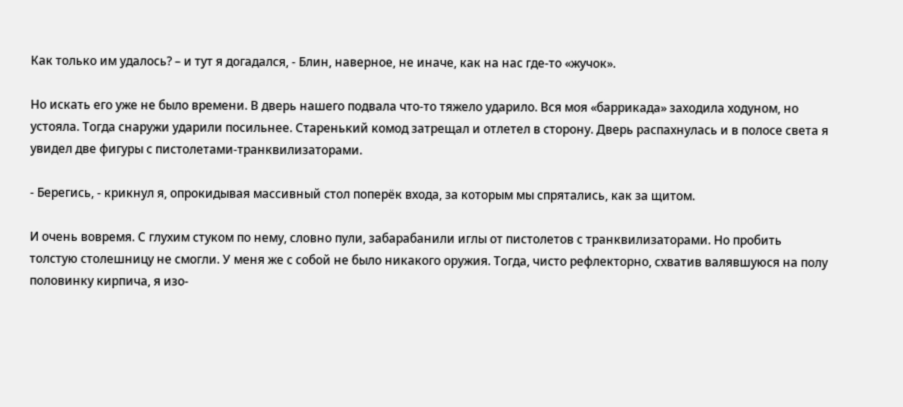Как только им удалось? – и тут я догадался, - Блин, наверное, не иначе, как на нас где-то «жучок».

Но искать его уже не было времени. В дверь нашего подвала что-то тяжело ударило. Вся моя «баррикада» заходила ходуном, но устояла. Тогда снаружи ударили посильнее. Старенький комод затрещал и отлетел в сторону. Дверь распахнулась и в полосе света я увидел две фигуры с пистолетами-транквилизаторами.

- Берегись, - крикнул я, опрокидывая массивный стол поперёк входа, за которым мы спрятались, как за щитом.

И очень вовремя. С глухим стуком по нему, словно пули, забарабанили иглы от пистолетов с транквилизаторами. Но пробить толстую столешницу не смогли. У меня же с собой не было никакого оружия. Тогда, чисто рефлекторно, схватив валявшуюся на полу половинку кирпича, я изо-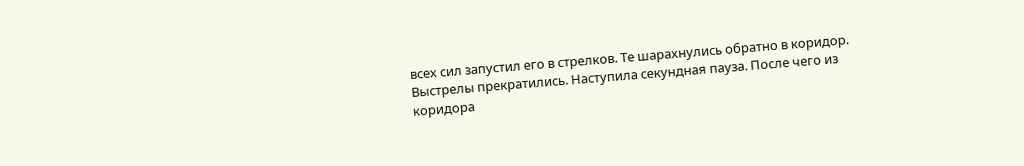всех сил запустил его в стрелков. Те шарахнулись обратно в коридор. Выстрелы прекратились. Наступила секундная пауза. После чего из коридора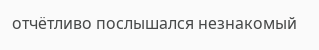отчётливо послышался незнакомый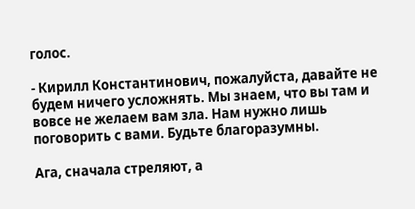голос.

- Кирилл Константинович, пожалуйста, давайте не будем ничего усложнять. Мы знаем, что вы там и вовсе не желаем вам зла. Нам нужно лишь поговорить с вами. Будьте благоразумны.

Ага, сначала стреляют, а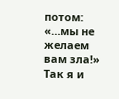потом: «…мы не желаем вам зла!» Так я и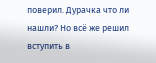поверил. Дурачка что ли нашли? Но всё же решил вступить в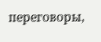переговоры,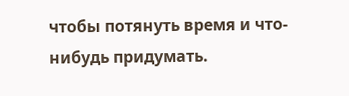чтобы потянуть время и что-нибудь придумать.